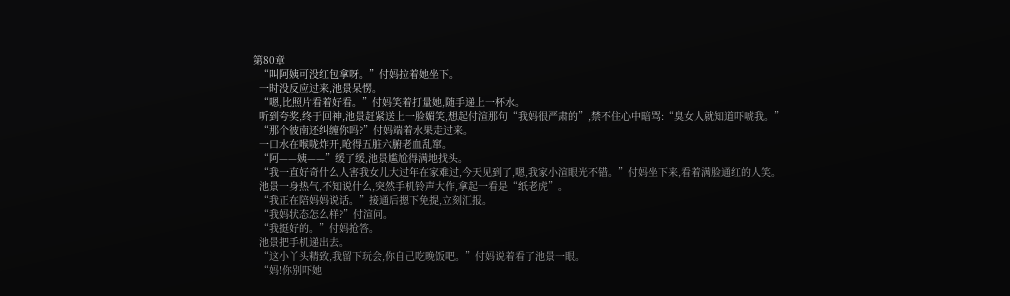第80章
  “叫阿姨可没红包拿呀。”付妈拉着她坐下。
  一时没反应过来,池景呆愣。
  “嗯,比照片看着好看。”付妈笑着打量她,随手递上一杯水。
  听到夸奖,终于回神,池景赶紧送上一脸媚笑,想起付渲那句“我妈很严肃的”,禁不住心中暗骂:“臭女人就知道吓唬我。”
  “那个彼南还纠缠你吗?”付妈端着水果走过来。
  一口水在喉咙炸开,呛得五脏六腑老血乱窜。
  “阿——姨——”缓了缓,池景尴尬得满地找头。
  “我一直好奇什么人害我女儿大过年在家难过,今天见到了,嗯,我家小渲眼光不错。”付妈坐下来,看着满脸通红的人笑。
  池景一身热气,不知说什么,突然手机铃声大作,拿起一看是“纸老虎”。
  “我正在陪妈妈说话。”接通后摁下免提,立刻汇报。
  “我妈状态怎么样?”付渲问。
  “我挺好的。”付妈抢答。
  池景把手机递出去。
  “这小丫头精致,我留下玩会,你自己吃晚饭吧。”付妈说着看了池景一眼。
  “妈!你别吓她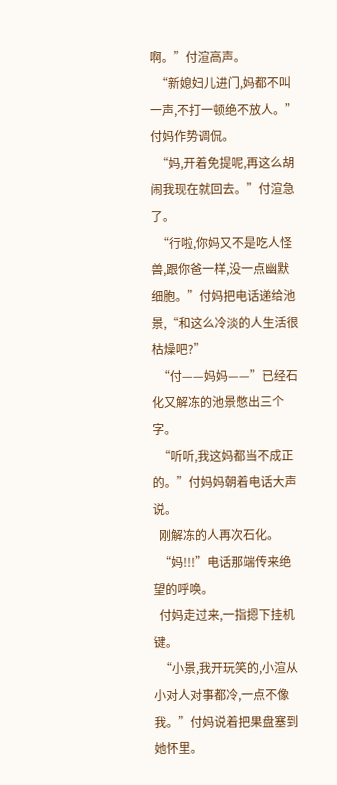啊。”付渲高声。
  “新媳妇儿进门,妈都不叫一声,不打一顿绝不放人。”付妈作势调侃。
  “妈,开着免提呢,再这么胡闹我现在就回去。”付渲急了。
  “行啦,你妈又不是吃人怪兽,跟你爸一样,没一点幽默细胞。”付妈把电话递给池景,“和这么冷淡的人生活很枯燥吧?”
  “付——妈妈——”已经石化又解冻的池景憋出三个字。
  “听听,我这妈都当不成正的。”付妈妈朝着电话大声说。
  刚解冻的人再次石化。
  “妈!!!”电话那端传来绝望的呼唤。
  付妈走过来,一指摁下挂机键。
  “小景,我开玩笑的,小渲从小对人对事都冷,一点不像我。”付妈说着把果盘塞到她怀里。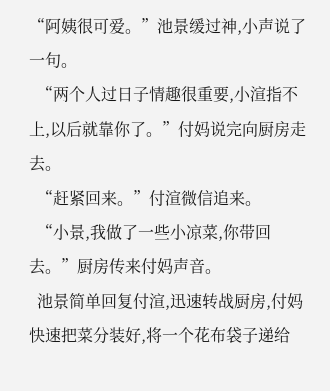“阿姨很可爱。”池景缓过神,小声说了一句。
  “两个人过日子情趣很重要,小渲指不上,以后就靠你了。”付妈说完向厨房走去。
  “赶紧回来。”付渲微信追来。
  “小景,我做了一些小凉菜,你带回去。”厨房传来付妈声音。
  池景简单回复付渲,迅速转战厨房,付妈快速把菜分装好,将一个花布袋子递给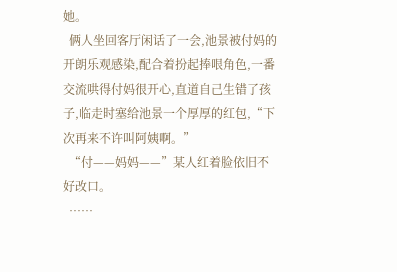她。
  俩人坐回客厅闲话了一会,池景被付妈的开朗乐观感染,配合着扮起捧哏角色,一番交流哄得付妈很开心,直道自己生错了孩子,临走时塞给池景一个厚厚的红包,“下次再来不许叫阿姨啊。”
  “付——妈妈——”某人红着脸依旧不好改口。
  ……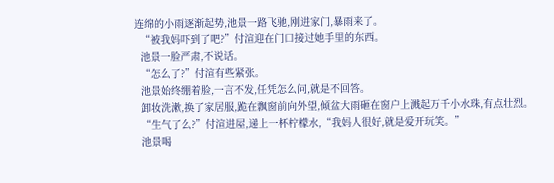连绵的小雨逐渐起势,池景一路飞驰,刚进家门,暴雨来了。
  “被我妈吓到了吧?”付渲迎在门口接过她手里的东西。
  池景一脸严肃,不说话。
  “怎么了?”付渲有些紧张。
  池景始终绷着脸,一言不发,任凭怎么问,就是不回答。
  卸妆洗漱,换了家居服,跪在飘窗前向外望,倾盆大雨砸在窗户上溅起万千小水珠,有点壮烈。
  “生气了么?”付渲进屋,递上一杯柠檬水,“我妈人很好,就是爱开玩笑。”
  池景喝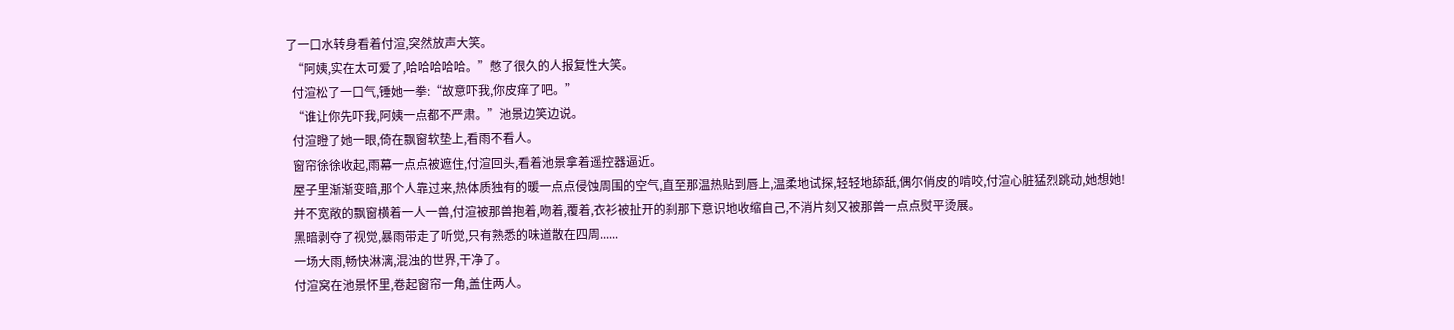了一口水转身看着付渲,突然放声大笑。
  “阿姨,实在太可爱了,哈哈哈哈哈。”憋了很久的人报复性大笑。
  付渲松了一口气,锤她一拳:“故意吓我,你皮痒了吧。”
  “谁让你先吓我,阿姨一点都不严肃。”池景边笑边说。
  付渲瞪了她一眼,倚在飘窗软垫上,看雨不看人。
  窗帘徐徐收起,雨幕一点点被遮住,付渲回头,看着池景拿着遥控器逼近。
  屋子里渐渐变暗,那个人靠过来,热体质独有的暖一点点侵蚀周围的空气,直至那温热贴到唇上,温柔地试探,轻轻地舔舐,偶尔俏皮的啃咬,付渲心脏猛烈跳动,她想她!
  并不宽敞的飘窗横着一人一兽,付渲被那兽抱着,吻着,覆着,衣衫被扯开的刹那下意识地收缩自己,不消片刻又被那兽一点点熨平烫展。
  黑暗剥夺了视觉,暴雨带走了听觉,只有熟悉的味道散在四周......
  一场大雨,畅快淋漓,混浊的世界,干净了。
  付渲窝在池景怀里,卷起窗帘一角,盖住两人。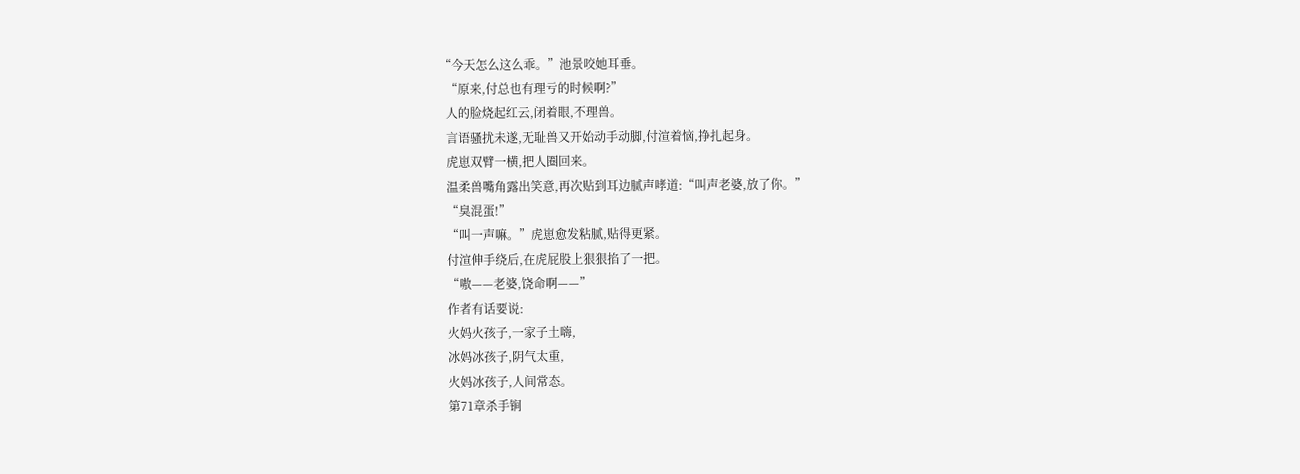“今天怎么这么乖。”池景咬她耳垂。
  “原来,付总也有理亏的时候啊?”
  人的脸烧起红云,闭着眼,不理兽。
  言语骚扰未遂,无耻兽又开始动手动脚,付渲着恼,挣扎起身。
  虎崽双臂一横,把人圈回来。
  温柔兽嘴角露出笑意,再次贴到耳边腻声哮道:“叫声老婆,放了你。”
  “臭混蛋!”
  “叫一声嘛。”虎崽愈发粘腻,贴得更紧。
  付渲伸手绕后,在虎屁股上狠狠掐了一把。
  “嗷——老婆,饶命啊——”
  作者有话要说:
  火妈火孩子,一家子土嗨,
  冰妈冰孩子,阴气太重,
  火妈冰孩子,人间常态。
  第71章杀手锏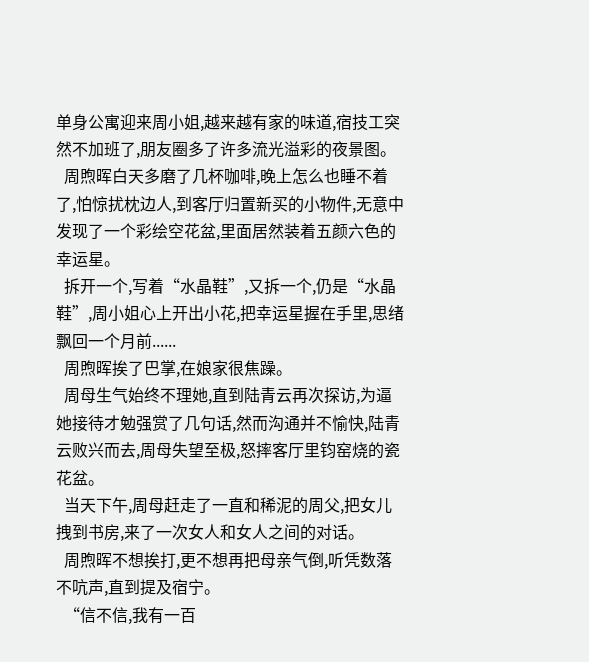单身公寓迎来周小姐,越来越有家的味道,宿技工突然不加班了,朋友圈多了许多流光溢彩的夜景图。
  周煦晖白天多磨了几杯咖啡,晚上怎么也睡不着了,怕惊扰枕边人,到客厅归置新买的小物件,无意中发现了一个彩绘空花盆,里面居然装着五颜六色的幸运星。
  拆开一个,写着“水晶鞋”,又拆一个,仍是“水晶鞋”,周小姐心上开出小花,把幸运星握在手里,思绪飘回一个月前......
  周煦晖挨了巴掌,在娘家很焦躁。
  周母生气始终不理她,直到陆青云再次探访,为逼她接待才勉强赏了几句话,然而沟通并不愉快,陆青云败兴而去,周母失望至极,怒摔客厅里钧窑烧的瓷花盆。
  当天下午,周母赶走了一直和稀泥的周父,把女儿拽到书房,来了一次女人和女人之间的对话。
  周煦晖不想挨打,更不想再把母亲气倒,听凭数落不吭声,直到提及宿宁。
  “信不信,我有一百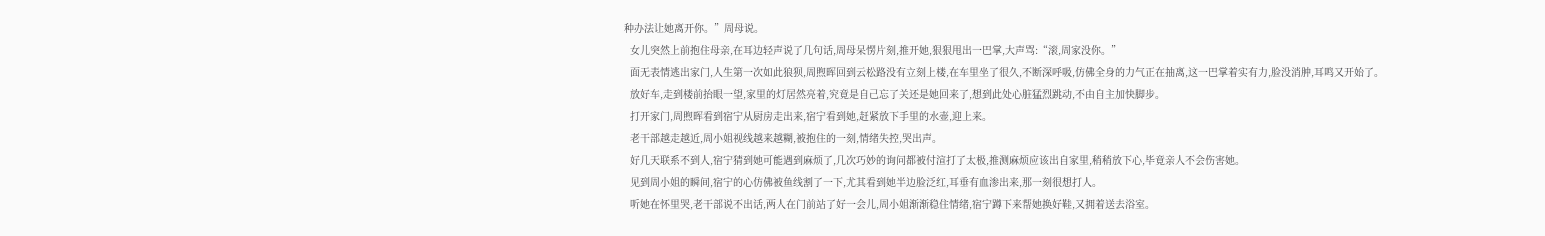种办法让她离开你。”周母说。
  女儿突然上前抱住母亲,在耳边轻声说了几句话,周母呆愣片刻,推开她,狠狠甩出一巴掌,大声骂:“滚,周家没你。”
  面无表情逃出家门,人生第一次如此狼狈,周煦晖回到云松路没有立刻上楼,在车里坐了很久,不断深呼吸,仿佛全身的力气正在抽离,这一巴掌着实有力,脸没消肿,耳鸣又开始了。
  放好车,走到楼前抬眼一望,家里的灯居然亮着,究竟是自己忘了关还是她回来了,想到此处心脏猛烈跳动,不由自主加快脚步。
  打开家门,周煦晖看到宿宁从厨房走出来,宿宁看到她,赶紧放下手里的水壶,迎上来。
  老干部越走越近,周小姐视线越来越糊,被抱住的一刻,情绪失控,哭出声。
  好几天联系不到人,宿宁猜到她可能遇到麻烦了,几次巧妙的询问都被付渲打了太极,推测麻烦应该出自家里,稍稍放下心,毕竟亲人不会伤害她。
  见到周小姐的瞬间,宿宁的心仿佛被鱼线割了一下,尤其看到她半边脸泛红,耳垂有血渗出来,那一刻很想打人。
  听她在怀里哭,老干部说不出话,两人在门前站了好一会儿,周小姐渐渐稳住情绪,宿宁蹲下来帮她换好鞋,又拥着送去浴室。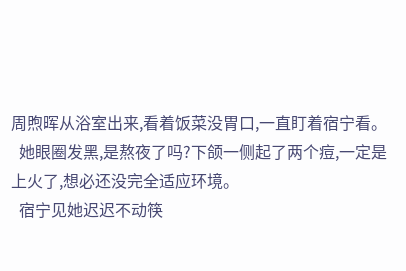周煦晖从浴室出来,看着饭菜没胃口,一直盯着宿宁看。
  她眼圈发黑,是熬夜了吗?下颌一侧起了两个痘,一定是上火了,想必还没完全适应环境。
  宿宁见她迟迟不动筷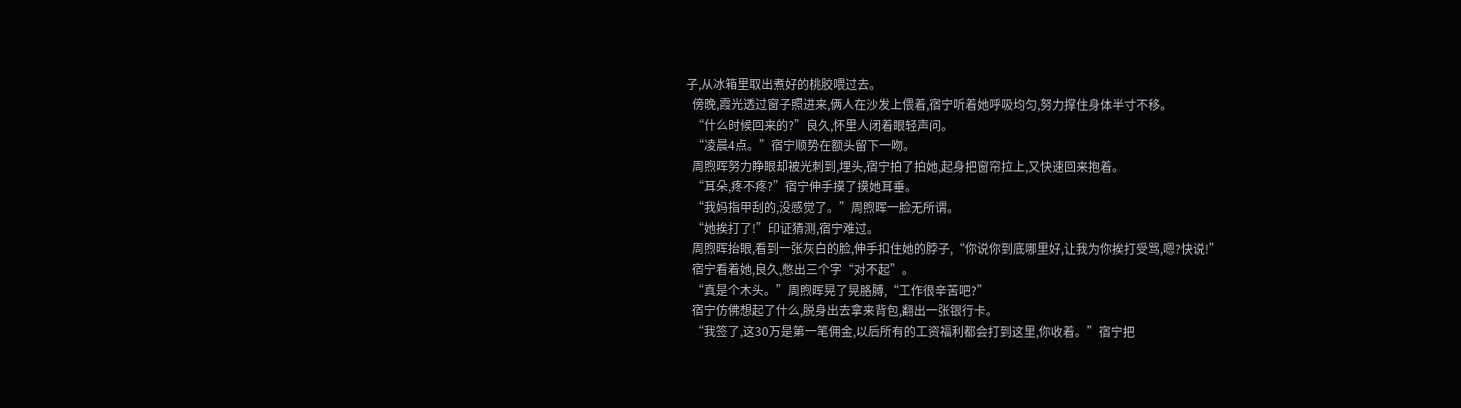子,从冰箱里取出煮好的桃胶喂过去。
  傍晚,霞光透过窗子照进来,俩人在沙发上偎着,宿宁听着她呼吸均匀,努力撑住身体半寸不移。
  “什么时候回来的?”良久,怀里人闭着眼轻声问。
  “凌晨4点。”宿宁顺势在额头留下一吻。
  周煦晖努力睁眼却被光刺到,埋头,宿宁拍了拍她,起身把窗帘拉上,又快速回来抱着。
  “耳朵,疼不疼?”宿宁伸手摸了摸她耳垂。
  “我妈指甲刮的,没感觉了。”周煦晖一脸无所谓。
  “她挨打了!”印证猜测,宿宁难过。
  周煦晖抬眼,看到一张灰白的脸,伸手扣住她的脖子,“你说你到底哪里好,让我为你挨打受骂,嗯?快说!”
  宿宁看着她,良久,憋出三个字“对不起”。
  “真是个木头。”周煦晖晃了晃胳膊,“工作很辛苦吧?”
  宿宁仿佛想起了什么,脱身出去拿来背包,翻出一张银行卡。
  “我签了,这30万是第一笔佣金,以后所有的工资福利都会打到这里,你收着。”宿宁把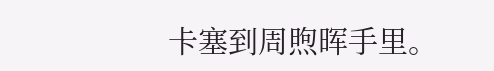卡塞到周煦晖手里。